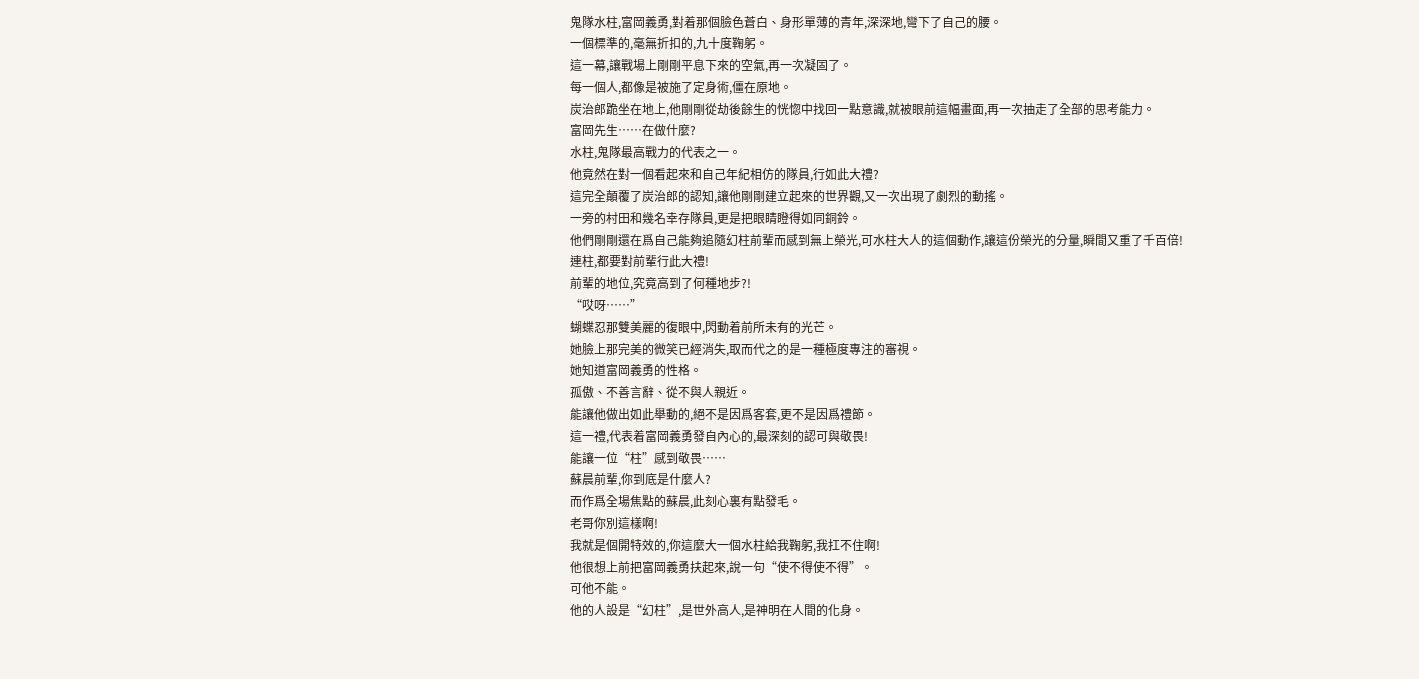鬼隊水柱,富岡義勇,對着那個臉色蒼白、身形單薄的青年,深深地,彎下了自己的腰。
一個標準的,毫無折扣的,九十度鞠躬。
這一幕,讓戰場上剛剛平息下來的空氣,再一次凝固了。
每一個人,都像是被施了定身術,僵在原地。
炭治郎跪坐在地上,他剛剛從劫後餘生的恍惚中找回一點意識,就被眼前這幅畫面,再一次抽走了全部的思考能力。
富岡先生……在做什麼?
水柱,鬼隊最高戰力的代表之一。
他竟然在對一個看起來和自己年紀相仿的隊員,行如此大禮?
這完全顛覆了炭治郎的認知,讓他剛剛建立起來的世界觀,又一次出現了劇烈的動搖。
一旁的村田和幾名幸存隊員,更是把眼睛瞪得如同銅鈴。
他們剛剛還在爲自己能夠追隨幻柱前輩而感到無上榮光,可水柱大人的這個動作,讓這份榮光的分量,瞬間又重了千百倍!
連柱,都要對前輩行此大禮!
前輩的地位,究竟高到了何種地步?!
“哎呀……”
蝴蝶忍那雙美麗的復眼中,閃動着前所未有的光芒。
她臉上那完美的微笑已經消失,取而代之的是一種極度專注的審視。
她知道富岡義勇的性格。
孤傲、不善言辭、從不與人親近。
能讓他做出如此舉動的,絕不是因爲客套,更不是因爲禮節。
這一禮,代表着富岡義勇發自內心的,最深刻的認可與敬畏!
能讓一位“柱”感到敬畏……
蘇晨前輩,你到底是什麼人?
而作爲全場焦點的蘇晨,此刻心裏有點發毛。
老哥你別這樣啊!
我就是個開特效的,你這麼大一個水柱給我鞠躬,我扛不住啊!
他很想上前把富岡義勇扶起來,說一句“使不得使不得”。
可他不能。
他的人設是“幻柱”,是世外高人,是神明在人間的化身。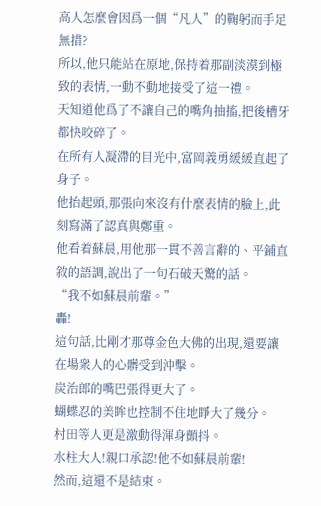高人怎麼會因爲一個“凡人”的鞠躬而手足無措?
所以,他只能站在原地,保持着那副淡漠到極致的表情,一動不動地接受了這一禮。
天知道他爲了不讓自己的嘴角抽搐,把後槽牙都快咬碎了。
在所有人凝滯的目光中,富岡義勇緩緩直起了身子。
他抬起頭,那張向來沒有什麼表情的臉上,此刻寫滿了認真與鄭重。
他看着蘇晨,用他那一貫不善言辭的、平鋪直敘的語調,說出了一句石破天驚的話。
“我不如蘇晨前輩。”
轟!
這句話,比剛才那尊金色大佛的出現,還要讓在場衆人的心髒受到沖擊。
炭治郎的嘴巴張得更大了。
蝴蝶忍的美眸也控制不住地睜大了幾分。
村田等人更是激動得渾身顫抖。
水柱大人!親口承認!他不如蘇晨前輩!
然而,這還不是結束。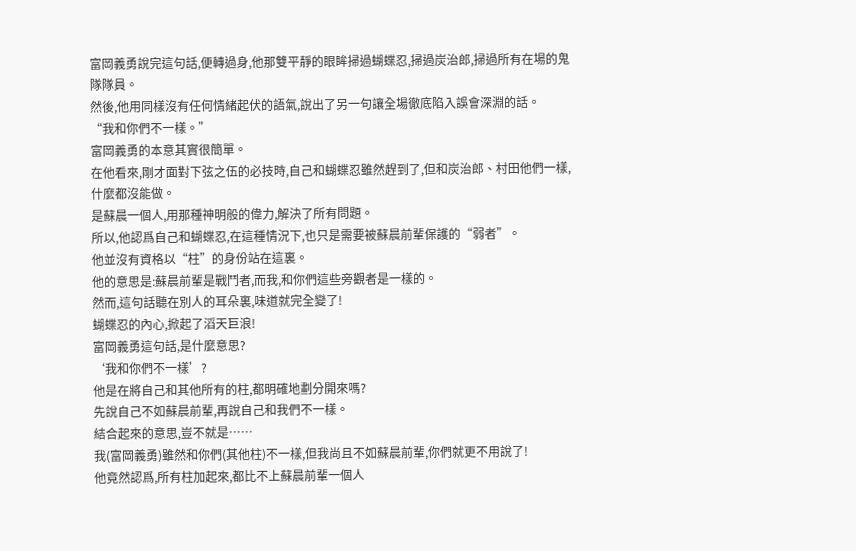富岡義勇說完這句話,便轉過身,他那雙平靜的眼眸掃過蝴蝶忍,掃過炭治郎,掃過所有在場的鬼隊隊員。
然後,他用同樣沒有任何情緒起伏的語氣,說出了另一句讓全場徹底陷入誤會深淵的話。
“我和你們不一樣。”
富岡義勇的本意其實很簡單。
在他看來,剛才面對下弦之伍的必技時,自己和蝴蝶忍雖然趕到了,但和炭治郎、村田他們一樣,什麼都沒能做。
是蘇晨一個人,用那種神明般的偉力,解決了所有問題。
所以,他認爲自己和蝴蝶忍,在這種情況下,也只是需要被蘇晨前輩保護的“弱者”。
他並沒有資格以“柱”的身份站在這裏。
他的意思是:蘇晨前輩是戰鬥者,而我,和你們這些旁觀者是一樣的。
然而,這句話聽在別人的耳朵裏,味道就完全變了!
蝴蝶忍的內心,掀起了滔天巨浪!
富岡義勇這句話,是什麼意思?
‘我和你們不一樣’?
他是在將自己和其他所有的柱,都明確地劃分開來嗎?
先說自己不如蘇晨前輩,再說自己和我們不一樣。
結合起來的意思,豈不就是……
我(富岡義勇)雖然和你們(其他柱)不一樣,但我尚且不如蘇晨前輩,你們就更不用說了!
他竟然認爲,所有柱加起來,都比不上蘇晨前輩一個人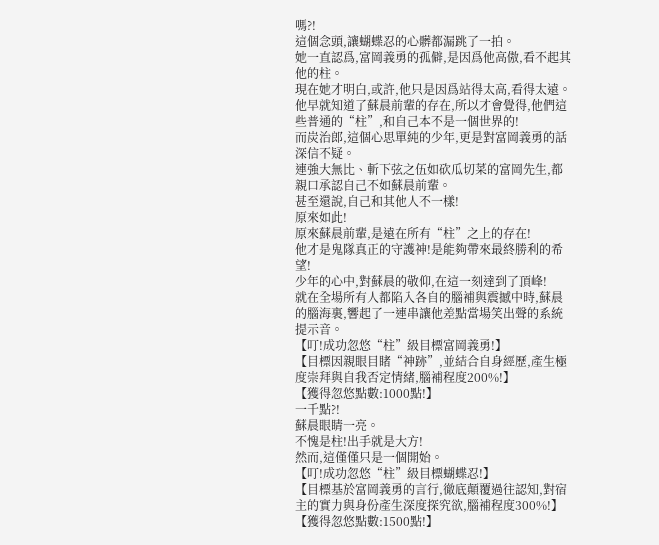嗎?!
這個念頭,讓蝴蝶忍的心髒都漏跳了一拍。
她一直認爲,富岡義勇的孤僻,是因爲他高傲,看不起其他的柱。
現在她才明白,或許,他只是因爲站得太高,看得太遠。
他早就知道了蘇晨前輩的存在,所以才會覺得,他們這些普通的“柱”,和自己本不是一個世界的!
而炭治郎,這個心思單純的少年,更是對富岡義勇的話深信不疑。
連強大無比、斬下弦之伍如砍瓜切菜的富岡先生,都親口承認自己不如蘇晨前輩。
甚至還說,自己和其他人不一樣!
原來如此!
原來蘇晨前輩,是遠在所有“柱”之上的存在!
他才是鬼隊真正的守護神!是能夠帶來最終勝利的希望!
少年的心中,對蘇晨的敬仰,在這一刻達到了頂峰!
就在全場所有人都陷入各自的腦補與震撼中時,蘇晨的腦海裏,響起了一連串讓他差點當場笑出聲的系統提示音。
【叮!成功忽悠“柱”級目標富岡義勇!】
【目標因親眼目睹“神跡”,並結合自身經歷,產生極度崇拜與自我否定情緒,腦補程度200%!】
【獲得忽悠點數:1000點!】
一千點?!
蘇晨眼睛一亮。
不愧是柱!出手就是大方!
然而,這僅僅只是一個開始。
【叮!成功忽悠“柱”級目標蝴蝶忍!】
【目標基於富岡義勇的言行,徹底顛覆過往認知,對宿主的實力與身份產生深度探究欲,腦補程度300%!】
【獲得忽悠點數:1500點!】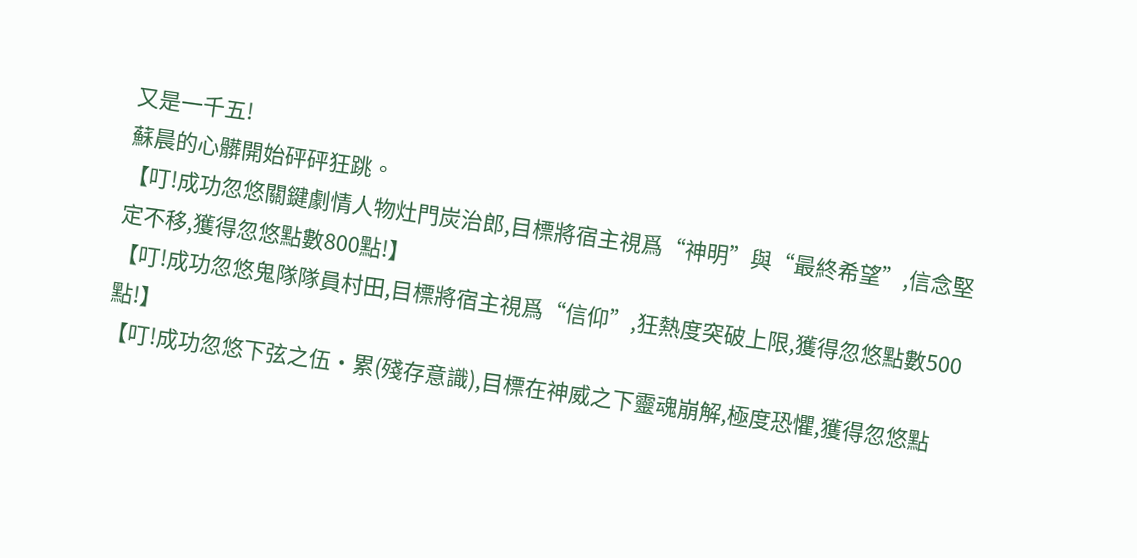又是一千五!
蘇晨的心髒開始砰砰狂跳。
【叮!成功忽悠關鍵劇情人物灶門炭治郎,目標將宿主視爲“神明”與“最終希望”,信念堅定不移,獲得忽悠點數800點!】
【叮!成功忽悠鬼隊隊員村田,目標將宿主視爲“信仰”,狂熱度突破上限,獲得忽悠點數500點!】
【叮!成功忽悠下弦之伍·累(殘存意識),目標在神威之下靈魂崩解,極度恐懼,獲得忽悠點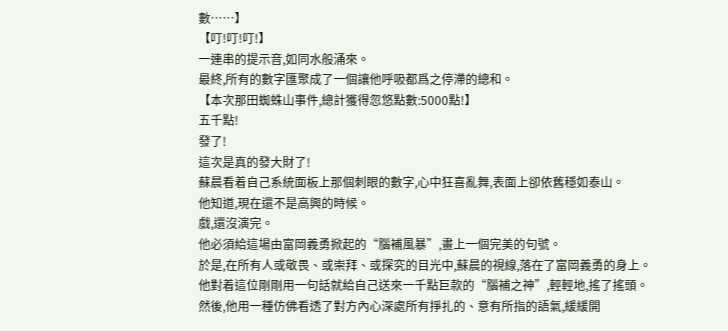數……】
【叮!叮!叮!】
一連串的提示音,如同水般涌來。
最終,所有的數字匯聚成了一個讓他呼吸都爲之停滯的總和。
【本次那田蜘蛛山事件,總計獲得忽悠點數:5000點!】
五千點!
發了!
這次是真的發大財了!
蘇晨看着自己系統面板上那個刺眼的數字,心中狂喜亂舞,表面上卻依舊穩如泰山。
他知道,現在還不是高興的時候。
戲,還沒演完。
他必須給這場由富岡義勇掀起的“腦補風暴”,畫上一個完美的句號。
於是,在所有人或敬畏、或崇拜、或探究的目光中,蘇晨的視線,落在了富岡義勇的身上。
他對着這位剛剛用一句話就給自己送來一千點巨款的“腦補之神”,輕輕地,搖了搖頭。
然後,他用一種仿佛看透了對方內心深處所有掙扎的、意有所指的語氣,緩緩開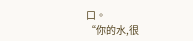口。
“你的水,很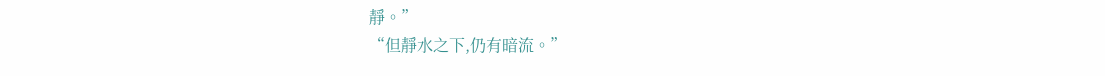靜。”
“但靜水之下,仍有暗流。”